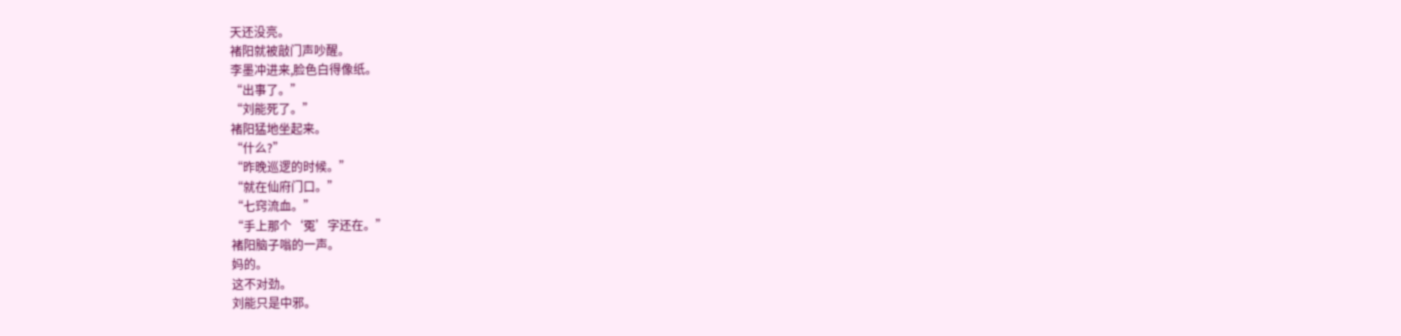天还没亮。
褚阳就被敲门声吵醒。
李墨冲进来,脸色白得像纸。
“出事了。”
“刘能死了。”
褚阳猛地坐起来。
“什么?”
“昨晚巡逻的时候。”
“就在仙府门口。”
“七窍流血。”
“手上那个‘冤’字还在。”
褚阳脑子嗡的一声。
妈的。
这不对劲。
刘能只是中邪。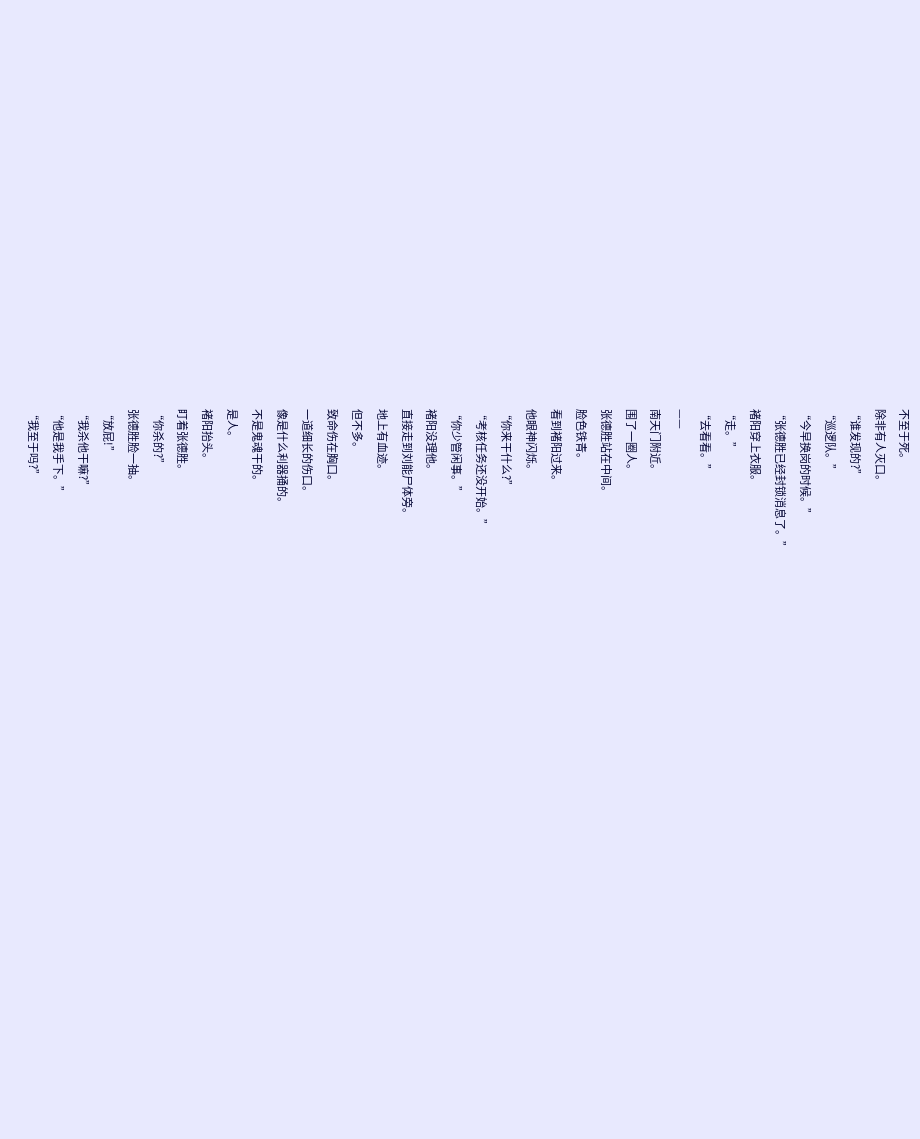不至于死。
除非有人灭口。
“谁发现的?”
“巡逻队。”
“今早换岗的时候。”
“张德胜已经封锁消息了。”
褚阳穿上衣服。
“走。”
“去看看。”
——
南天门附近。
围了一圈人。
张德胜站在中间。
脸色铁青。
看到褚阳过来。
他眼神闪烁。
“你来干什么?”
“考核任务还没开始。”
“你少管闲事。”
褚阳没理他。
直接走到刘能尸体旁。
地上有血迹。
但不多。
致命伤在胸口。
一道细长的伤口。
像是什么利器捅的。
不是鬼魂干的。
是人。
褚阳抬头。
盯着张德胜。
“你杀的?”
张德胜脸一抽。
“放屁!”
“我杀他干嘛?”
“他是我手下。”
“我至于吗?”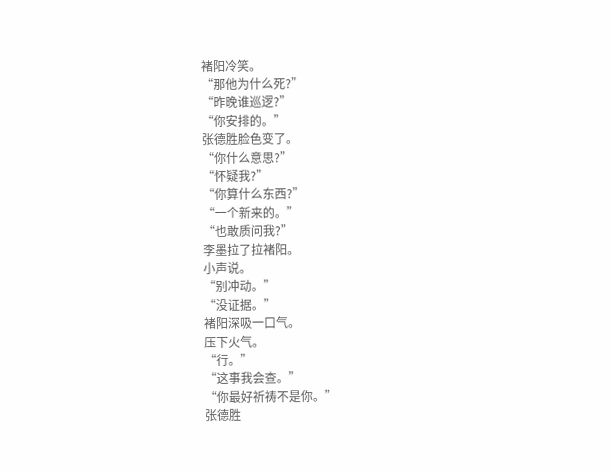褚阳冷笑。
“那他为什么死?”
“昨晚谁巡逻?”
“你安排的。”
张德胜脸色变了。
“你什么意思?”
“怀疑我?”
“你算什么东西?”
“一个新来的。”
“也敢质问我?”
李墨拉了拉褚阳。
小声说。
“别冲动。”
“没证据。”
褚阳深吸一口气。
压下火气。
“行。”
“这事我会查。”
“你最好祈祷不是你。”
张德胜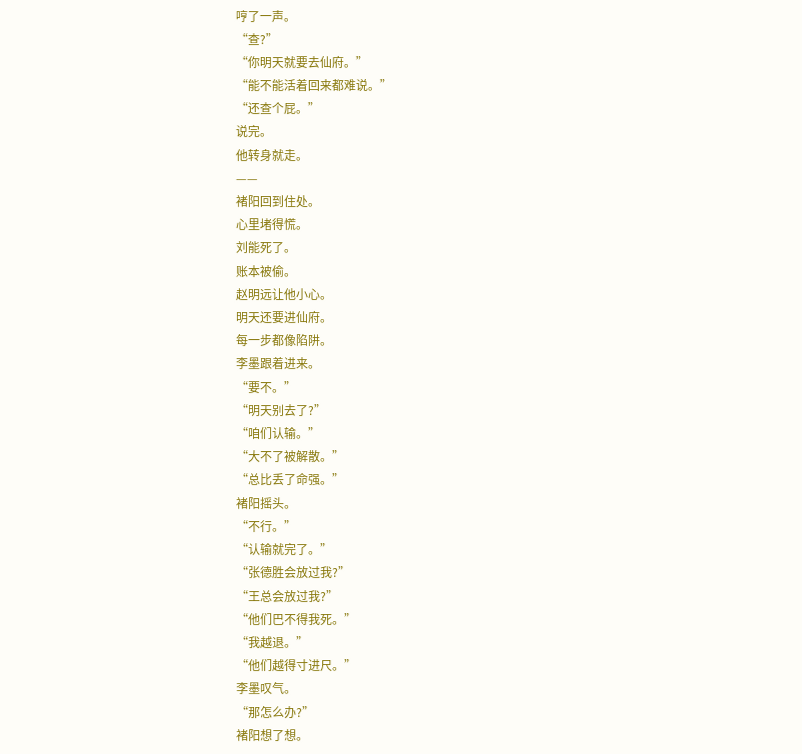哼了一声。
“查?”
“你明天就要去仙府。”
“能不能活着回来都难说。”
“还查个屁。”
说完。
他转身就走。
——
褚阳回到住处。
心里堵得慌。
刘能死了。
账本被偷。
赵明远让他小心。
明天还要进仙府。
每一步都像陷阱。
李墨跟着进来。
“要不。”
“明天别去了?”
“咱们认输。”
“大不了被解散。”
“总比丢了命强。”
褚阳摇头。
“不行。”
“认输就完了。”
“张德胜会放过我?”
“王总会放过我?”
“他们巴不得我死。”
“我越退。”
“他们越得寸进尺。”
李墨叹气。
“那怎么办?”
褚阳想了想。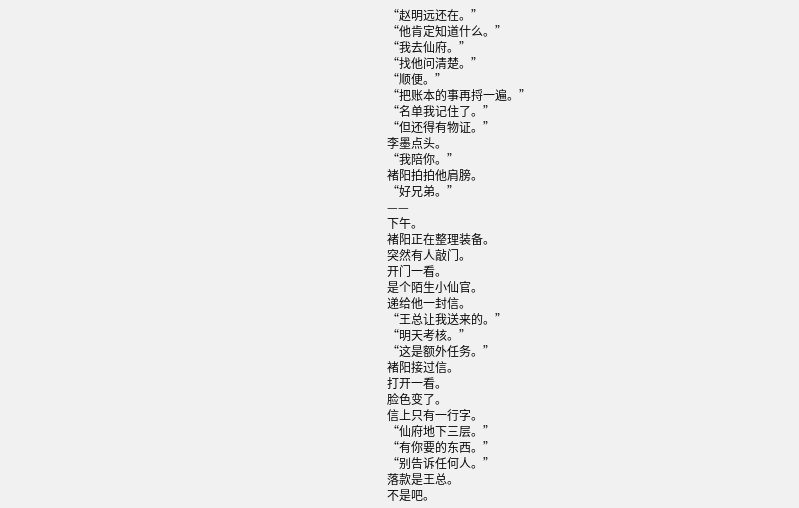“赵明远还在。”
“他肯定知道什么。”
“我去仙府。”
“找他问清楚。”
“顺便。”
“把账本的事再捋一遍。”
“名单我记住了。”
“但还得有物证。”
李墨点头。
“我陪你。”
褚阳拍拍他肩膀。
“好兄弟。”
——
下午。
褚阳正在整理装备。
突然有人敲门。
开门一看。
是个陌生小仙官。
递给他一封信。
“王总让我送来的。”
“明天考核。”
“这是额外任务。”
褚阳接过信。
打开一看。
脸色变了。
信上只有一行字。
“仙府地下三层。”
“有你要的东西。”
“别告诉任何人。”
落款是王总。
不是吧。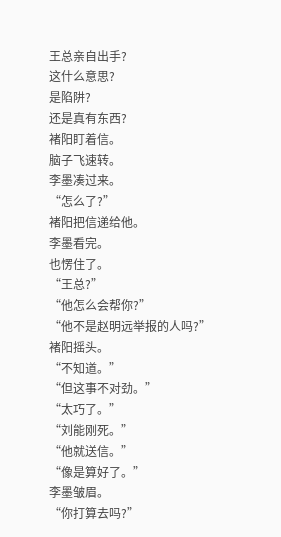王总亲自出手?
这什么意思?
是陷阱?
还是真有东西?
褚阳盯着信。
脑子飞速转。
李墨凑过来。
“怎么了?”
褚阳把信递给他。
李墨看完。
也愣住了。
“王总?”
“他怎么会帮你?”
“他不是赵明远举报的人吗?”
褚阳摇头。
“不知道。”
“但这事不对劲。”
“太巧了。”
“刘能刚死。”
“他就送信。”
“像是算好了。”
李墨皱眉。
“你打算去吗?”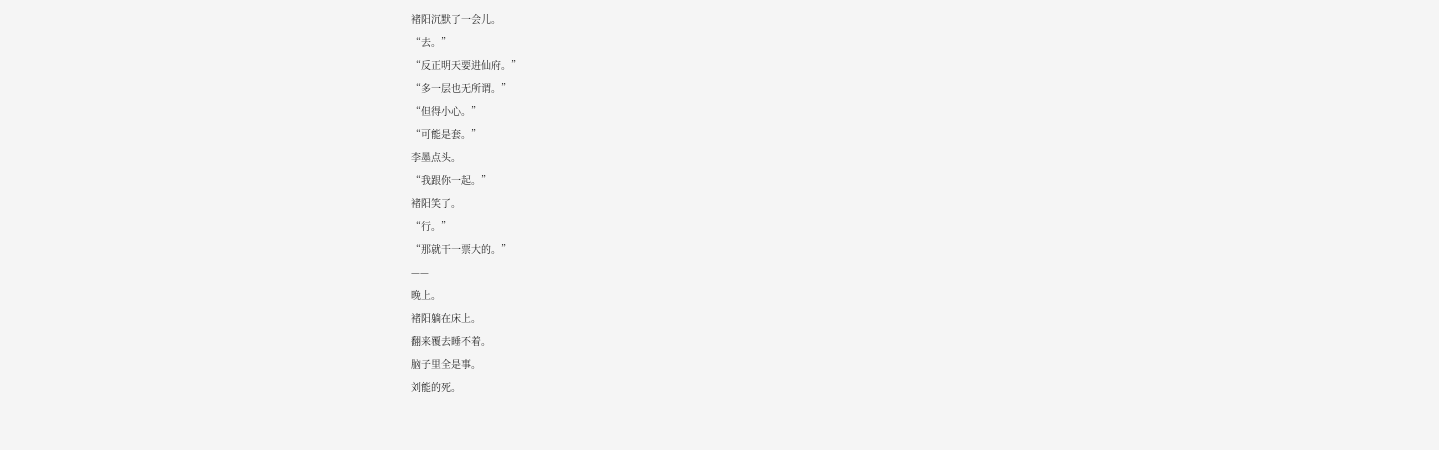褚阳沉默了一会儿。
“去。”
“反正明天要进仙府。”
“多一层也无所谓。”
“但得小心。”
“可能是套。”
李墨点头。
“我跟你一起。”
褚阳笑了。
“行。”
“那就干一票大的。”
——
晚上。
褚阳躺在床上。
翻来覆去睡不着。
脑子里全是事。
刘能的死。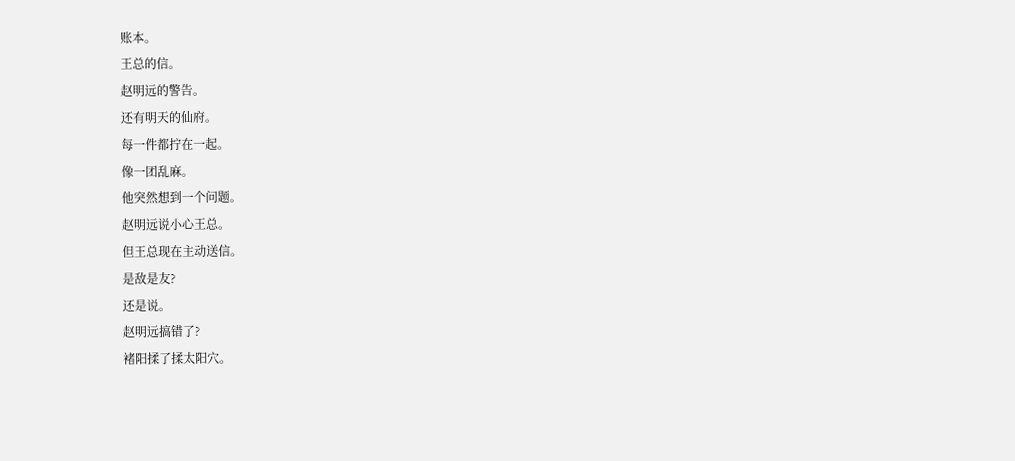账本。
王总的信。
赵明远的警告。
还有明天的仙府。
每一件都拧在一起。
像一团乱麻。
他突然想到一个问题。
赵明远说小心王总。
但王总现在主动送信。
是敌是友?
还是说。
赵明远搞错了?
褚阳揉了揉太阳穴。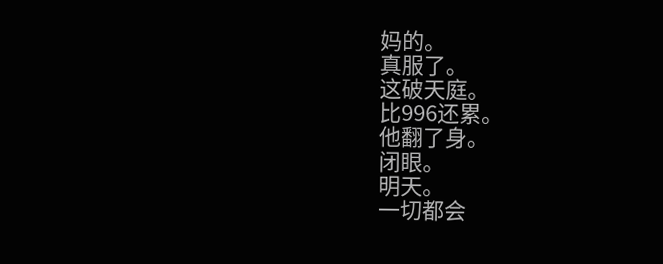妈的。
真服了。
这破天庭。
比996还累。
他翻了身。
闭眼。
明天。
一切都会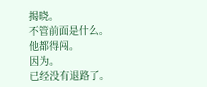揭晓。
不管前面是什么。
他都得闯。
因为。
已经没有退路了。